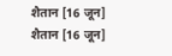शैतान [16 जून]
शैतान [16 जून]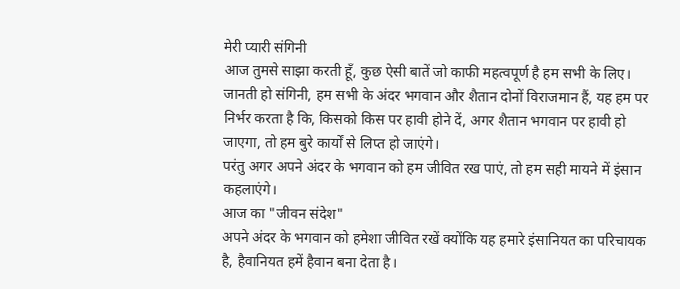मेरी प्यारी संगिनी
आज तुमसे साझा करती हूँ, कुछ ऐसी बातें जो काफी महत्वपूर्ण है हम सभी के लिए।
जानती हो संगिनी, हम सभी के अंदर भगवान और शैतान दोनों विराजमान हैं, यह हम पर निर्भर करता है कि, किसको किस पर हावी होने दें, अगर शैतान भगवान पर हावी हो जाएगा, तो हम बुरे कार्यों से लिप्त हो जाएंगे।
परंतु अगर अपने अंदर के भगवान को हम जीवित रख पाएं, तो हम सही मायने में इंसान कहलाएंगे।
आज का "जीवन संदेश"
अपने अंदर के भगवान को हमेशा जीवित रखें क्योंकि यह हमारे इंसानियत का परिचायक है, हैवानियत हमें हैवान बना देता है।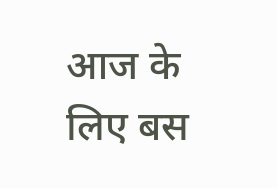आज के लिए बस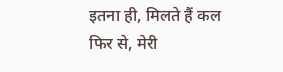इतना ही, मिलते हैं कल फिर से, मेरी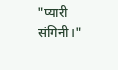"प्यारी संगिनी।"